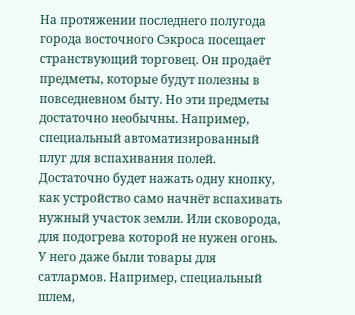На протяжении последнего полугода города восточного Сэкроса посещает странствующий торговец. Он продаёт предметы, которые будут полезны в повседневном быту. Но эти предметы достаточно необычны. Например, специальный автоматизированный плуг для вспахивания полей. Достаточно будет нажать одну кнопку, как устройство само начнёт вспахивать нужный участок земли. Или сковорода, для подогрева которой не нужен огонь. У него даже были товары для сатлармов. Например, специальный шлем,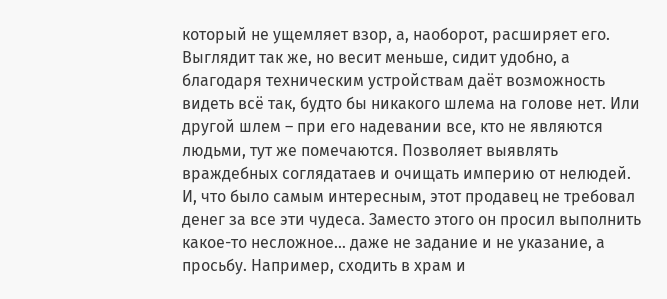который не ущемляет взор, а, наоборот, расширяет его. Выглядит так же, но весит меньше, сидит удобно, а благодаря техническим устройствам даёт возможность видеть всё так, будто бы никакого шлема на голове нет. Или другой шлем – при его надевании все, кто не являются людьми, тут же помечаются. Позволяет выявлять враждебных соглядатаев и очищать империю от нелюдей. И, что было самым интересным, этот продавец не требовал денег за все эти чудеса. Заместо этого он просил выполнить какое-то несложное… даже не задание и не указание, а просьбу. Например, сходить в храм и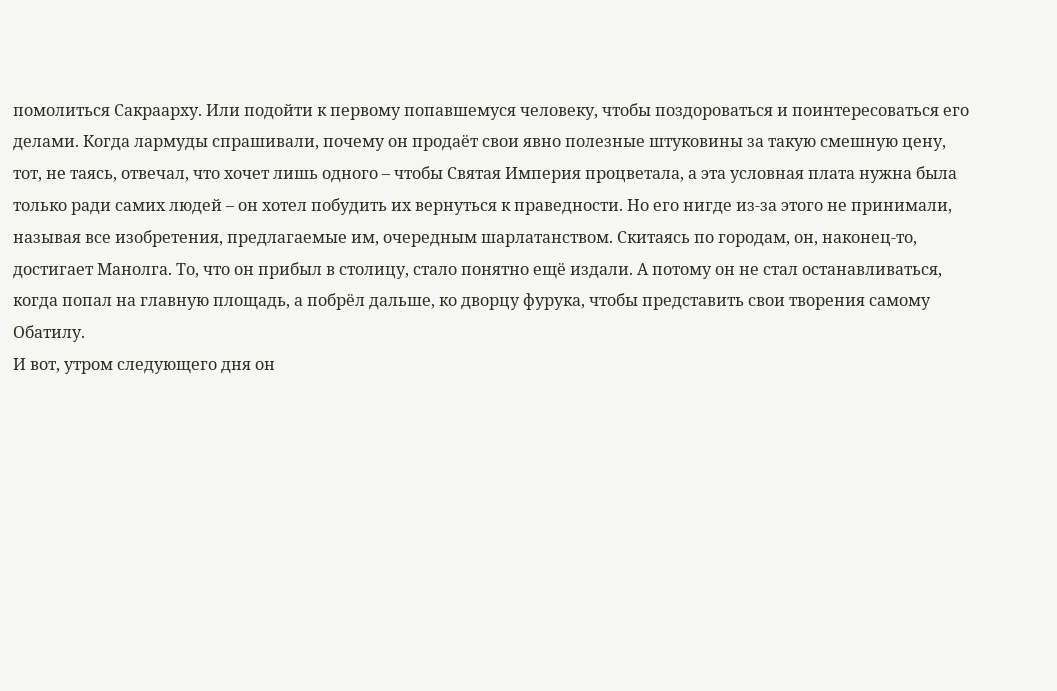помолиться Сакраарху. Или подойти к первому попавшемуся человеку, чтобы поздороваться и поинтересоваться его делами. Когда лармуды спрашивали, почему он продаёт свои явно полезные штуковины за такую смешную цену, тот, не таясь, отвечал, что хочет лишь одного – чтобы Святая Империя процветала, а эта условная плата нужна была только ради самих людей – он хотел побудить их вернуться к праведности. Но его нигде из-за этого не принимали, называя все изобретения, предлагаемые им, очередным шарлатанством. Скитаясь по городам, он, наконец-то, достигает Манолга. То, что он прибыл в столицу, стало понятно ещё издали. А потому он не стал останавливаться, когда попал на главную площадь, а побрёл дальше, ко дворцу фурука, чтобы представить свои творения самому Обатилу.
И вот, утром следующего дня он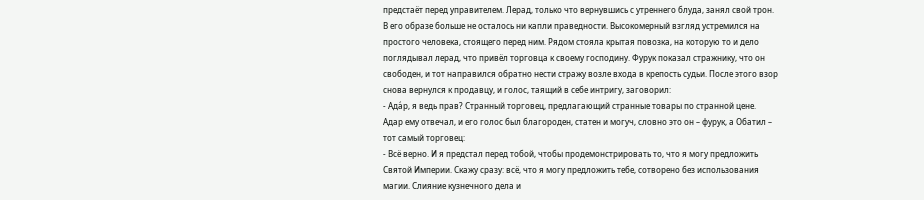предстаёт перед управителем. Лерад, только что вернувшись с утреннего блуда, занял свой трон. В его образе больше не осталось ни капли праведности. Высокомерный взгляд устремился на простого человека, стоящего перед ним. Рядом стояла крытая повозка, на которую то и дело поглядывал лерад, что привёл торговца к своему господину. Фурук показал стражнику, что он свободен, и тот направился обратно нести стражу возле входа в крепость судьи. После этого взор снова вернулся к продавцу, и голос, таящий в себе интригу, заговорил:
- Ада́р, я ведь прав? Странный торговец, предлагающий странные товары по странной цене.
Адар ему отвечал, и его голос был благороден, статен и могуч, словно это он – фурук, а Обатил – тот самый торговец:
- Всё верно. И я предстал перед тобой, чтобы продемонстрировать то, что я могу предложить Святой Империи. Скажу сразу: всё, что я могу предложить тебе, сотворено без использования магии. Слияние кузнечного дела и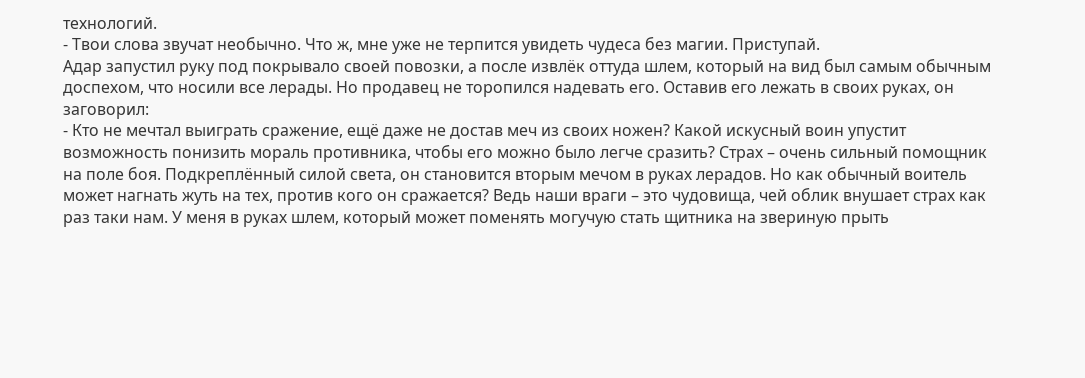технологий.
- Твои слова звучат необычно. Что ж, мне уже не терпится увидеть чудеса без магии. Приступай.
Адар запустил руку под покрывало своей повозки, а после извлёк оттуда шлем, который на вид был самым обычным доспехом, что носили все лерады. Но продавец не торопился надевать его. Оставив его лежать в своих руках, он заговорил:
- Кто не мечтал выиграть сражение, ещё даже не достав меч из своих ножен? Какой искусный воин упустит возможность понизить мораль противника, чтобы его можно было легче сразить? Страх – очень сильный помощник на поле боя. Подкреплённый силой света, он становится вторым мечом в руках лерадов. Но как обычный воитель может нагнать жуть на тех, против кого он сражается? Ведь наши враги – это чудовища, чей облик внушает страх как раз таки нам. У меня в руках шлем, который может поменять могучую стать щитника на звериную прыть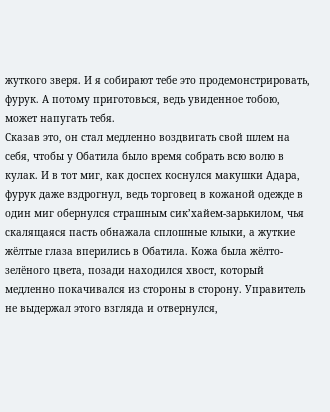жуткого зверя. И я собирают тебе это продемонстрировать, фурук. А потому приготовься, ведь увиденное тобою, может напугать тебя.
Сказав это, он стал медленно воздвигать свой шлем на себя, чтобы у Обатила было время собрать всю волю в кулак. И в тот миг, как доспех коснулся макушки Адара, фурук даже вздрогнул, ведь торговец в кожаной одежде в один миг обернулся страшным сик’хайем-зарькилом, чья скалящаяся пасть обнажала сплошные клыки, а жуткие жёлтые глаза вперились в Обатила. Кожа была жёлто-зелёного цвета, позади находился хвост, который медленно покачивался из стороны в сторону. Управитель не выдержал этого взгляда и отвернулся,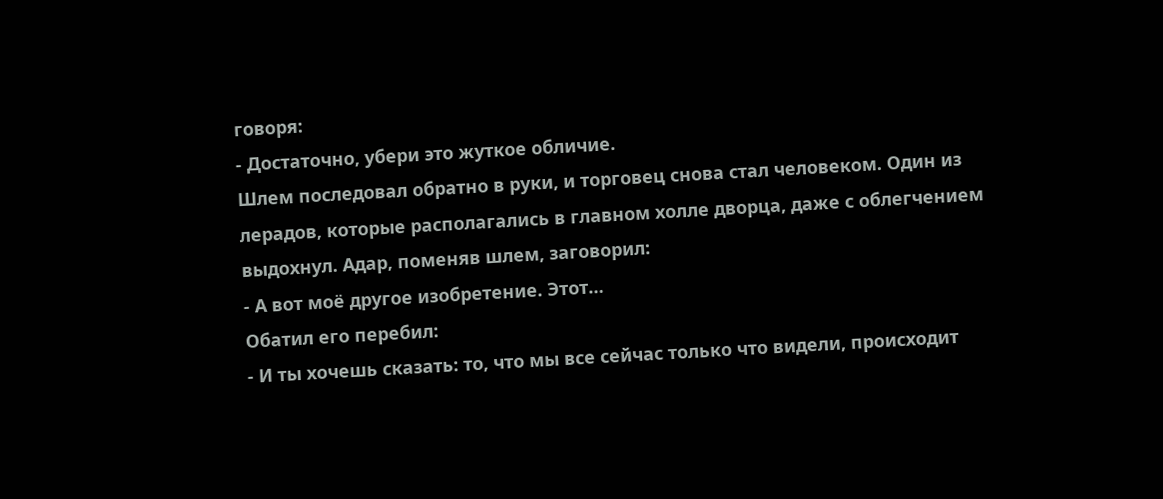говоря:
- Достаточно, убери это жуткое обличие.
Шлем последовал обратно в руки, и торговец снова стал человеком. Один из лерадов, которые располагались в главном холле дворца, даже с облегчением выдохнул. Адар, поменяв шлем, заговорил:
- А вот моё другое изобретение. Этот…
Обатил его перебил:
- И ты хочешь сказать: то, что мы все сейчас только что видели, происходит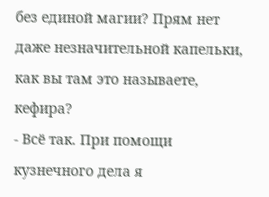без единой магии? Прям нет даже незначительной капельки, как вы там это называете, кефира?
- Всё так. При помощи кузнечного дела я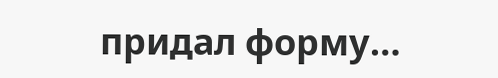придал форму…